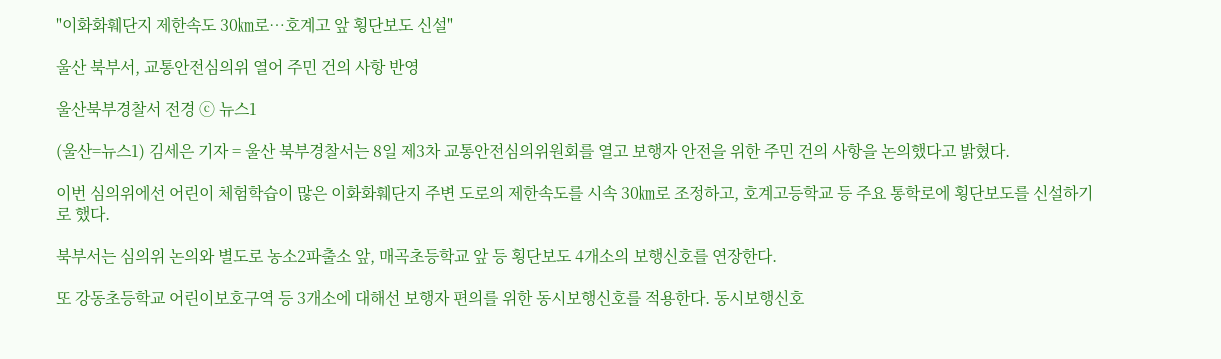"이화화훼단지 제한속도 30㎞로…호계고 앞 횡단보도 신설"

울산 북부서, 교통안전심의위 열어 주민 건의 사항 반영

울산북부경찰서 전경 ⓒ 뉴스1

(울산=뉴스1) 김세은 기자 = 울산 북부경찰서는 8일 제3차 교통안전심의위원회를 열고 보행자 안전을 위한 주민 건의 사항을 논의했다고 밝혔다.

이번 심의위에선 어린이 체험학습이 많은 이화화훼단지 주변 도로의 제한속도를 시속 30㎞로 조정하고, 호계고등학교 등 주요 통학로에 횡단보도를 신설하기로 했다.

북부서는 심의위 논의와 별도로 농소2파출소 앞, 매곡초등학교 앞 등 횡단보도 4개소의 보행신호를 연장한다.

또 강동초등학교 어린이보호구역 등 3개소에 대해선 보행자 편의를 위한 동시보행신호를 적용한다. 동시보행신호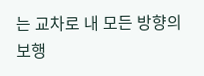는 교차로 내 모든 방향의 보행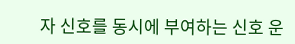자 신호를 동시에 부여하는 신호 운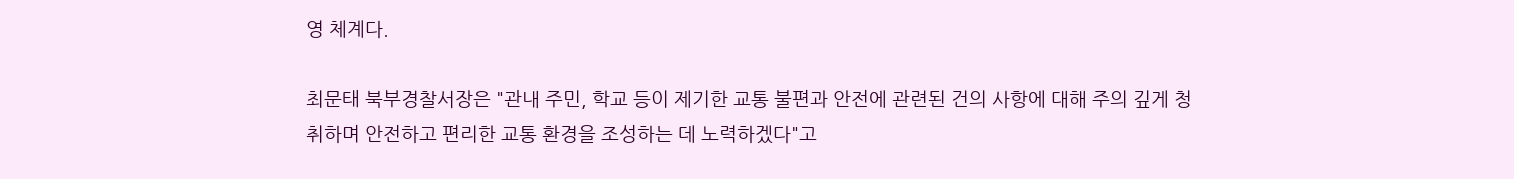영 체계다.

최문태 북부경찰서장은 "관내 주민, 학교 등이 제기한 교통 불편과 안전에 관련된 건의 사항에 대해 주의 깊게 청취하며 안전하고 편리한 교통 환경을 조성하는 데 노력하겠다"고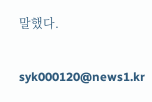말했다.

syk000120@news1.kr